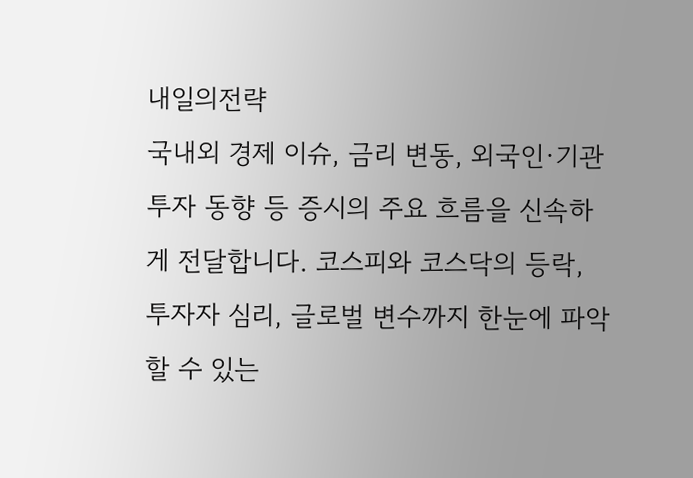내일의전략
국내외 경제 이슈, 금리 변동, 외국인·기관 투자 동향 등 증시의 주요 흐름을 신속하게 전달합니다. 코스피와 코스닥의 등락, 투자자 심리, 글로벌 변수까지 한눈에 파악할 수 있는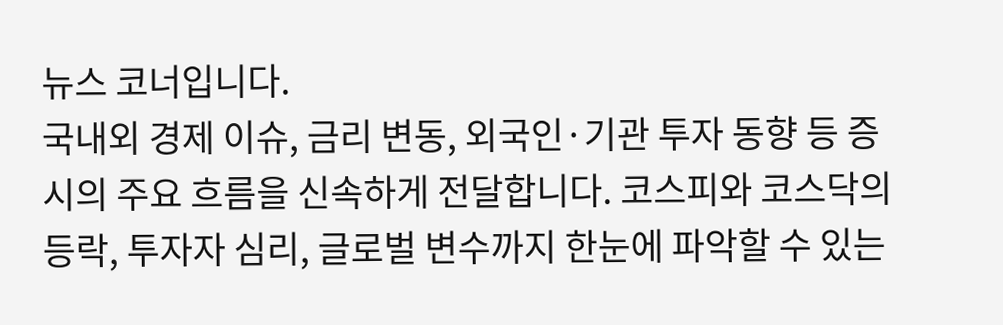뉴스 코너입니다.
국내외 경제 이슈, 금리 변동, 외국인·기관 투자 동향 등 증시의 주요 흐름을 신속하게 전달합니다. 코스피와 코스닥의 등락, 투자자 심리, 글로벌 변수까지 한눈에 파악할 수 있는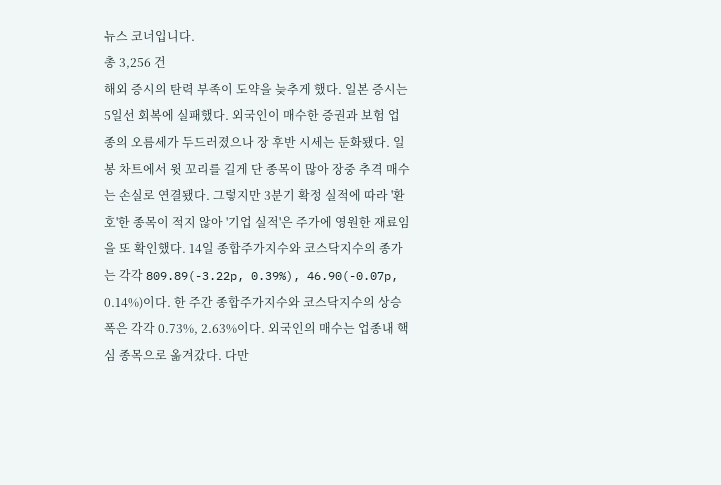뉴스 코너입니다.
총 3,256 건
해외 증시의 탄력 부족이 도약을 늦추게 했다. 일본 증시는 5일선 회복에 실패했다. 외국인이 매수한 증권과 보험 업종의 오름세가 두드러졌으나 장 후반 시세는 둔화됐다. 일봉 차트에서 윗 꼬리를 길게 단 종목이 많아 장중 추격 매수는 손실로 연결됐다. 그렇지만 3분기 확정 실적에 따라 '환호'한 종목이 적지 않아 '기업 실적'은 주가에 영원한 재료임을 또 확인했다. 14일 종합주가지수와 코스닥지수의 종가는 각각 809.89(-3.22p, 0.39%), 46.90(-0.07p, 0.14%)이다. 한 주간 종합주가지수와 코스닥지수의 상승폭은 각각 0.73%, 2.63%이다. 외국인의 매수는 업종내 핵심 종목으로 옮겨갔다. 다만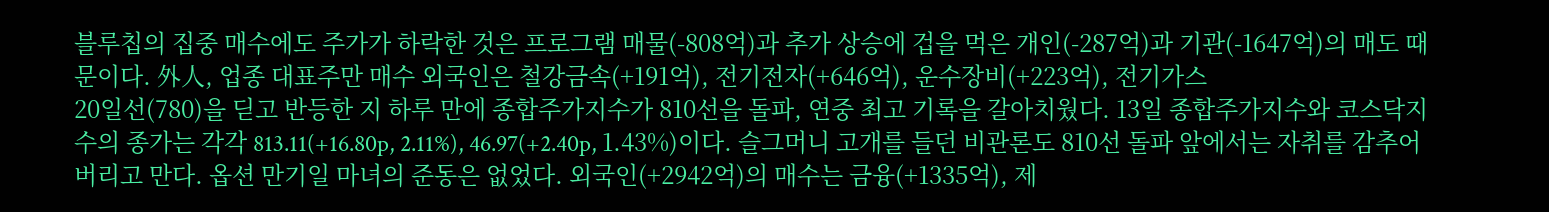블루칩의 집중 매수에도 주가가 하락한 것은 프로그램 매물(-808억)과 추가 상승에 겁을 먹은 개인(-287억)과 기관(-1647억)의 매도 때문이다. 外人, 업종 대표주만 매수 외국인은 철강금속(+191억), 전기전자(+646억), 운수장비(+223억), 전기가스
20일선(780)을 딛고 반등한 지 하루 만에 종합주가지수가 810선을 돌파, 연중 최고 기록을 갈아치웠다. 13일 종합주가지수와 코스닥지수의 종가는 각각 813.11(+16.80p, 2.11%), 46.97(+2.40p, 1.43%)이다. 슬그머니 고개를 들던 비관론도 810선 돌파 앞에서는 자취를 감추어 버리고 만다. 옵션 만기일 마녀의 준동은 없었다. 외국인(+2942억)의 매수는 금융(+1335억), 제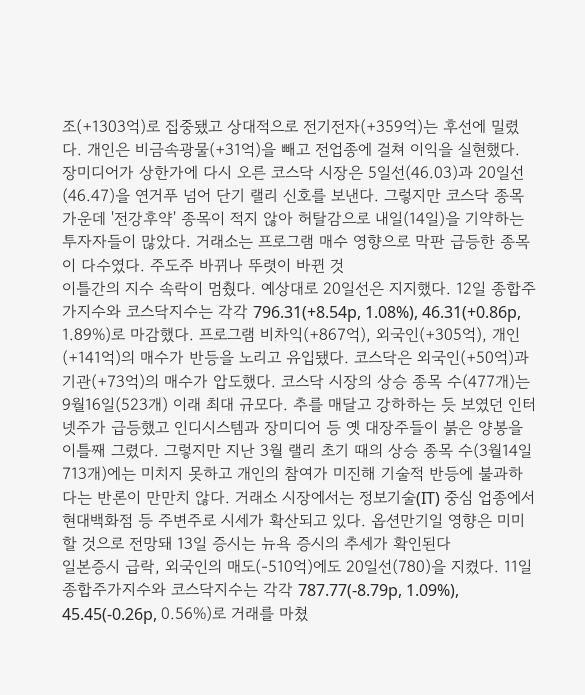조(+1303억)로 집중됐고 상대적으로 전기전자(+359억)는 후선에 밀렸다. 개인은 비금속광물(+31억)을 빼고 전업종에 걸쳐 이익을 실현했다. 장미디어가 상한가에 다시 오른 코스닥 시장은 5일선(46.03)과 20일선(46.47)을 연거푸 넘어 단기 랠리 신호를 보낸다. 그렇지만 코스닥 종목 가운데 '전강후약' 종목이 적지 않아 허탈감으로 내일(14일)을 기약하는 투자자들이 많았다. 거래소는 프로그램 매수 영향으로 막판 급등한 종목이 다수였다. 주도주 바뀌나 뚜렷이 바뀐 것
이틀간의 지수 속락이 멈췄다. 예상대로 20일선은 지지했다. 12일 종합주가지수와 코스닥지수는 각각 796.31(+8.54p, 1.08%), 46.31(+0.86p, 1.89%)로 마감했다. 프로그램 비차익(+867억), 외국인(+305억), 개인(+141억)의 매수가 반등을 노리고 유입됐다. 코스닥은 외국인(+50억)과 기관(+73억)의 매수가 압도했다. 코스닥 시장의 상승 종목 수(477개)는 9월16일(523개) 이래 최대 규모다. 추를 매달고 강하하는 듯 보였던 인터넷주가 급등했고 인디시스템과 장미디어 등 옛 대장주들이 붉은 양봉을 이틀째 그렸다. 그렇지만 지난 3월 랠리 초기 때의 상승 종목 수(3월14일 713개)에는 미치지 못하고 개인의 참여가 미진해 기술적 반등에 불과하다는 반론이 만만치 않다. 거래소 시장에서는 정보기술(IT) 중심 업종에서 현대백화점 등 주변주로 시세가 확산되고 있다. 옵션만기일 영향은 미미할 것으로 전망돼 13일 증시는 뉴욕 증시의 추세가 확인된다
일본증시 급락, 외국인의 매도(-510억)에도 20일선(780)을 지켰다. 11일 종합주가지수와 코스닥지수는 각각 787.77(-8.79p, 1.09%), 45.45(-0.26p, 0.56%)로 거래를 마쳤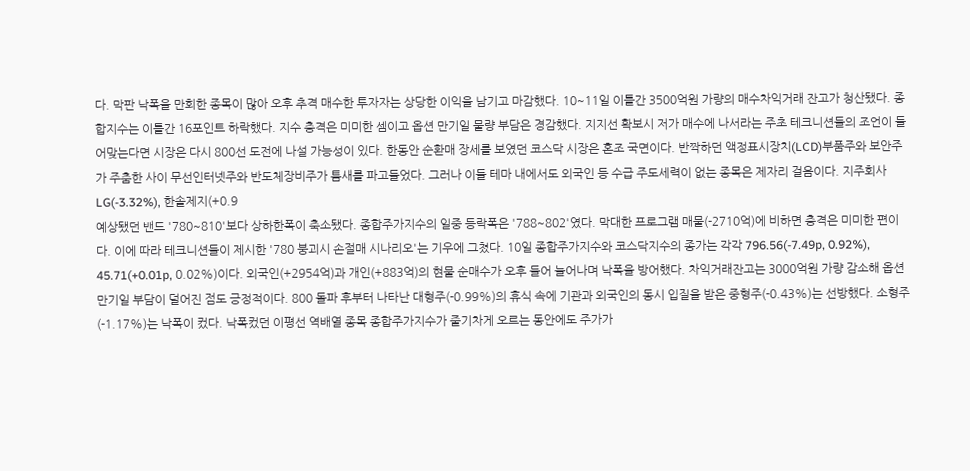다. 막판 낙폭을 만회한 종목이 많아 오후 추격 매수한 투자자는 상당한 이익을 남기고 마감했다. 10~11일 이틀간 3500억원 가량의 매수차익거래 잔고가 청산됐다. 종합지수는 이틀간 16포인트 하락했다. 지수 충격은 미미한 셈이고 옵션 만기일 물량 부담은 경감했다. 지지선 확보시 저가 매수에 나서라는 주초 테크니션들의 조언이 들어맞는다면 시장은 다시 800선 도전에 나설 가능성이 있다. 한동안 순환매 장세를 보였던 코스닥 시장은 혼조 국면이다. 반짝하던 액정표시장치(LCD)부품주와 보안주가 주춤한 사이 무선인터넷주와 반도체장비주가 틈새를 파고들었다. 그러나 이들 테마 내에서도 외국인 등 수급 주도세력이 없는 종목은 제자리 걸음이다. 지주회사 LG(-3.32%), 한솔제지(+0.9
예상됐던 밴드 '780~810'보다 상하한폭이 축소됐다. 종합주가지수의 일중 등락폭은 '788~802'였다. 막대한 프로그램 매물(-2710억)에 비하면 충격은 미미한 편이다. 이에 따라 테크니션들이 제시한 '780 붕괴시 손절매 시나리오'는 기우에 그쳤다. 10일 종합주가지수와 코스닥지수의 종가는 각각 796.56(-7.49p, 0.92%), 45.71(+0.01p, 0.02%)이다. 외국인(+2954억)과 개인(+883억)의 현물 순매수가 오후 들어 늘어나며 낙폭을 방어했다. 차익거래잔고는 3000억원 가량 감소해 옵션 만기일 부담이 덜어진 점도 긍정적이다. 800 돌파 후부터 나타난 대형주(-0.99%)의 휴식 속에 기관과 외국인의 동시 입질을 받은 중형주(-0.43%)는 선방했다. 소형주(-1.17%)는 낙폭이 컸다. 낙폭컸던 이평선 역배열 종목 종합주가지수가 줄기차게 오르는 동안에도 주가가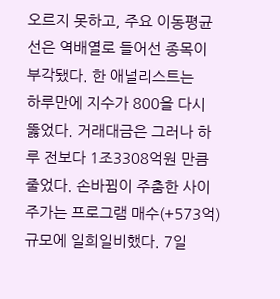오르지 못하고, 주요 이동평균선은 역배열로 들어선 종목이 부각됐다. 한 애널리스트는
하루만에 지수가 800을 다시 뚫었다. 거래대금은 그러나 하루 전보다 1조3308억원 만큼 줄었다. 손바뀜이 주춤한 사이 주가는 프로그램 매수(+573억) 규모에 일희일비했다. 7일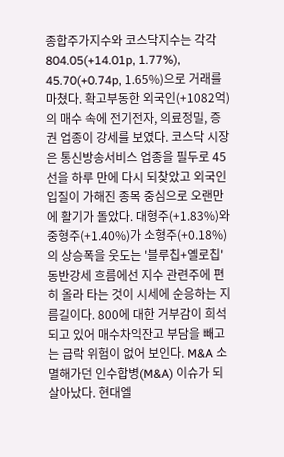종합주가지수와 코스닥지수는 각각 804.05(+14.01p, 1.77%), 45.70(+0.74p, 1.65%)으로 거래를 마쳤다. 확고부동한 외국인(+1082억)의 매수 속에 전기전자, 의료정밀, 증권 업종이 강세를 보였다. 코스닥 시장은 통신방송서비스 업종을 필두로 45선을 하루 만에 다시 되찾았고 외국인 입질이 가해진 종목 중심으로 오랜만에 활기가 돌았다. 대형주(+1.83%)와 중형주(+1.40%)가 소형주(+0.18%)의 상승폭을 웃도는 '블루칩+옐로칩' 동반강세 흐름에선 지수 관련주에 편히 올라 타는 것이 시세에 순응하는 지름길이다. 800에 대한 거부감이 희석되고 있어 매수차익잔고 부담을 빼고는 급락 위험이 없어 보인다. M&A 소멸해가던 인수합병(M&A) 이슈가 되살아났다. 현대엘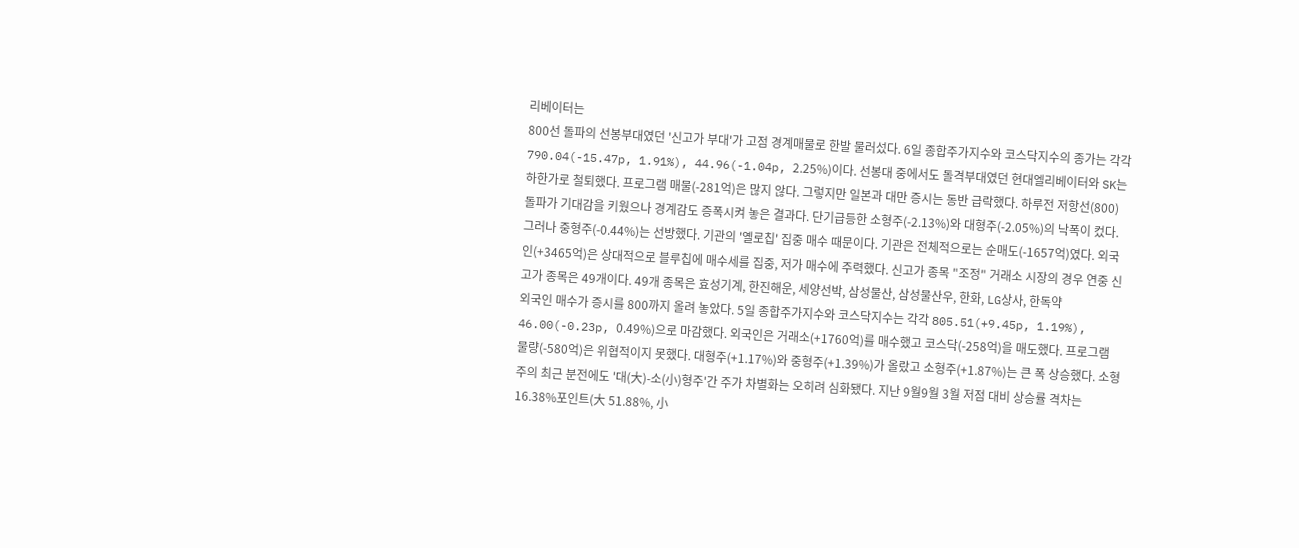리베이터는
800선 돌파의 선봉부대였던 '신고가 부대'가 고점 경계매물로 한발 물러섰다. 6일 종합주가지수와 코스닥지수의 종가는 각각 790.04(-15.47p, 1.91%), 44.96(-1.04p, 2.25%)이다. 선봉대 중에서도 돌격부대였던 현대엘리베이터와 SK는 하한가로 철퇴했다. 프로그램 매물(-281억)은 많지 않다. 그렇지만 일본과 대만 증시는 동반 급락했다. 하루전 저항선(800) 돌파가 기대감을 키웠으나 경계감도 증폭시켜 놓은 결과다. 단기급등한 소형주(-2.13%)와 대형주(-2.05%)의 낙폭이 컸다. 그러나 중형주(-0.44%)는 선방했다. 기관의 '옐로칩' 집중 매수 때문이다. 기관은 전체적으로는 순매도(-1657억)였다. 외국인(+3465억)은 상대적으로 블루칩에 매수세를 집중, 저가 매수에 주력했다. 신고가 종목 "조정" 거래소 시장의 경우 연중 신고가 종목은 49개이다. 49개 종목은 효성기계, 한진해운, 세양선박, 삼성물산, 삼성물산우, 한화, LG상사, 한독약
외국인 매수가 증시를 800까지 올려 놓았다. 5일 종합주가지수와 코스닥지수는 각각 805.51(+9.45p, 1.19%), 46.00(-0.23p, 0.49%)으로 마감했다. 외국인은 거래소(+1760억)를 매수했고 코스닥(-258억)을 매도했다. 프로그램 물량(-580억)은 위협적이지 못했다. 대형주(+1.17%)와 중형주(+1.39%)가 올랐고 소형주(+1.87%)는 큰 폭 상승했다. 소형주의 최근 분전에도 '대(大)-소(小)형주'간 주가 차별화는 오히려 심화됐다. 지난 9월9월 3월 저점 대비 상승률 격차는 16.38%포인트(大 51.88%, 小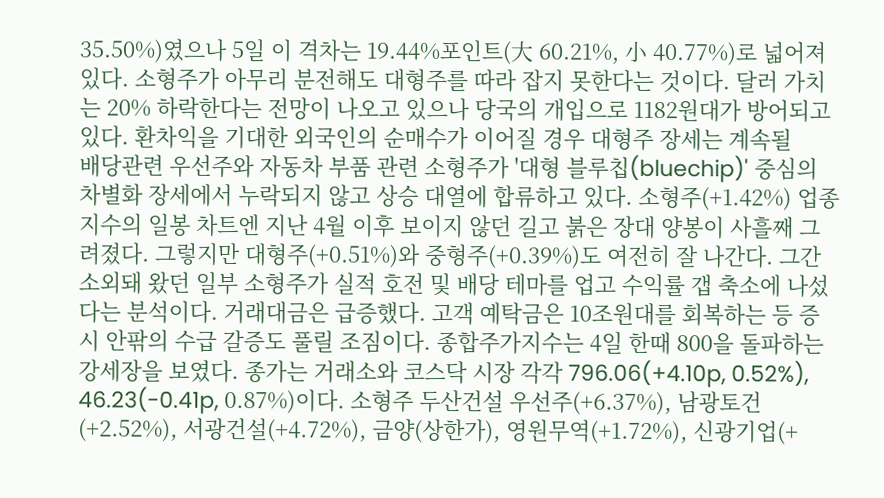35.50%)였으나 5일 이 격차는 19.44%포인트(大 60.21%, 小 40.77%)로 넓어져 있다. 소형주가 아무리 분전해도 대형주를 따라 잡지 못한다는 것이다. 달러 가치는 20% 하락한다는 전망이 나오고 있으나 당국의 개입으로 1182원대가 방어되고 있다. 환차익을 기대한 외국인의 순매수가 이어질 경우 대형주 장세는 계속될
배당관련 우선주와 자동차 부품 관련 소형주가 '대형 블루칩(bluechip)' 중심의 차별화 장세에서 누락되지 않고 상승 대열에 합류하고 있다. 소형주(+1.42%) 업종 지수의 일봉 차트엔 지난 4월 이후 보이지 않던 길고 붉은 장대 양봉이 사흘째 그려졌다. 그렇지만 대형주(+0.51%)와 중형주(+0.39%)도 여전히 잘 나간다. 그간 소외돼 왔던 일부 소형주가 실적 호전 및 배당 테마를 업고 수익률 갭 축소에 나섰다는 분석이다. 거래대금은 급증했다. 고객 예탁금은 10조원대를 회복하는 등 증시 안팎의 수급 갈증도 풀릴 조짐이다. 종합주가지수는 4일 한때 800을 돌파하는 강세장을 보였다. 종가는 거래소와 코스닥 시장 각각 796.06(+4.10p, 0.52%), 46.23(-0.41p, 0.87%)이다. 소형주 두산건설 우선주(+6.37%), 남광토건(+2.52%), 서광건설(+4.72%), 금양(상한가), 영원무역(+1.72%), 신광기업(+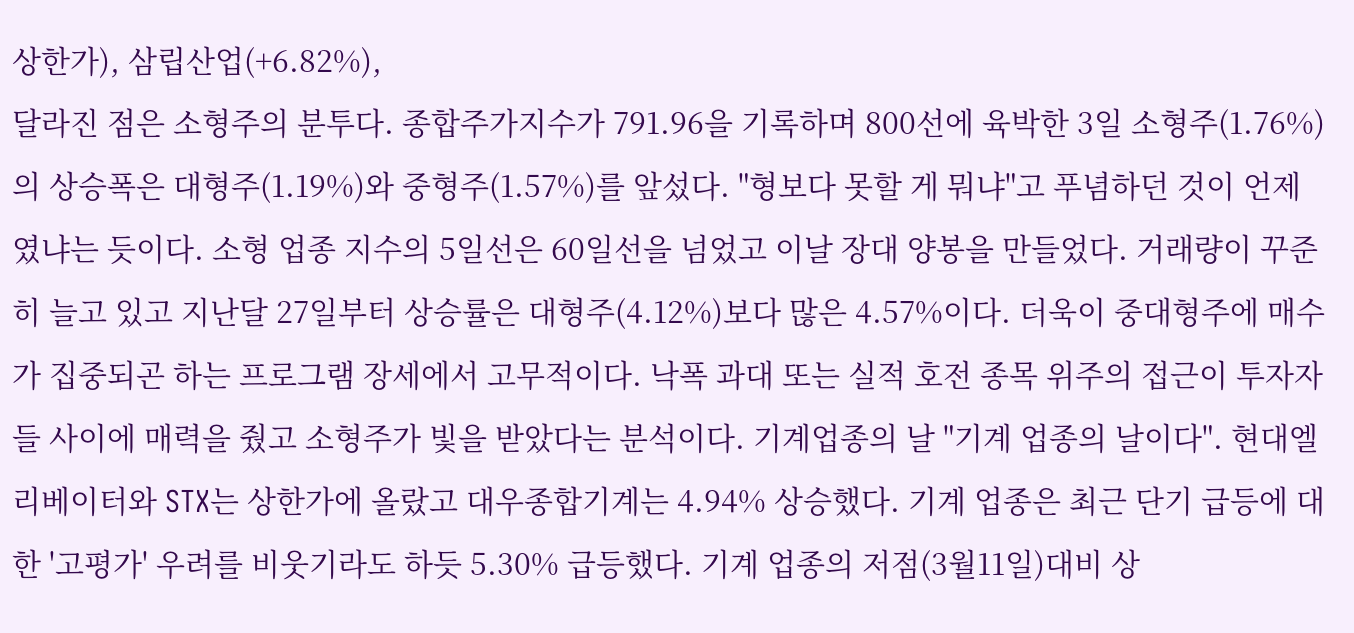상한가), 삼립산업(+6.82%),
달라진 점은 소형주의 분투다. 종합주가지수가 791.96을 기록하며 800선에 육박한 3일 소형주(1.76%)의 상승폭은 대형주(1.19%)와 중형주(1.57%)를 앞섰다. "형보다 못할 게 뭐냐"고 푸념하던 것이 언제였냐는 듯이다. 소형 업종 지수의 5일선은 60일선을 넘었고 이날 장대 양봉을 만들었다. 거래량이 꾸준히 늘고 있고 지난달 27일부터 상승률은 대형주(4.12%)보다 많은 4.57%이다. 더욱이 중대형주에 매수가 집중되곤 하는 프로그램 장세에서 고무적이다. 낙폭 과대 또는 실적 호전 종목 위주의 접근이 투자자들 사이에 매력을 줬고 소형주가 빛을 받았다는 분석이다. 기계업종의 날 "기계 업종의 날이다". 현대엘리베이터와 STX는 상한가에 올랐고 대우종합기계는 4.94% 상승했다. 기계 업종은 최근 단기 급등에 대한 '고평가' 우려를 비웃기라도 하듯 5.30% 급등했다. 기계 업종의 저점(3월11일)대비 상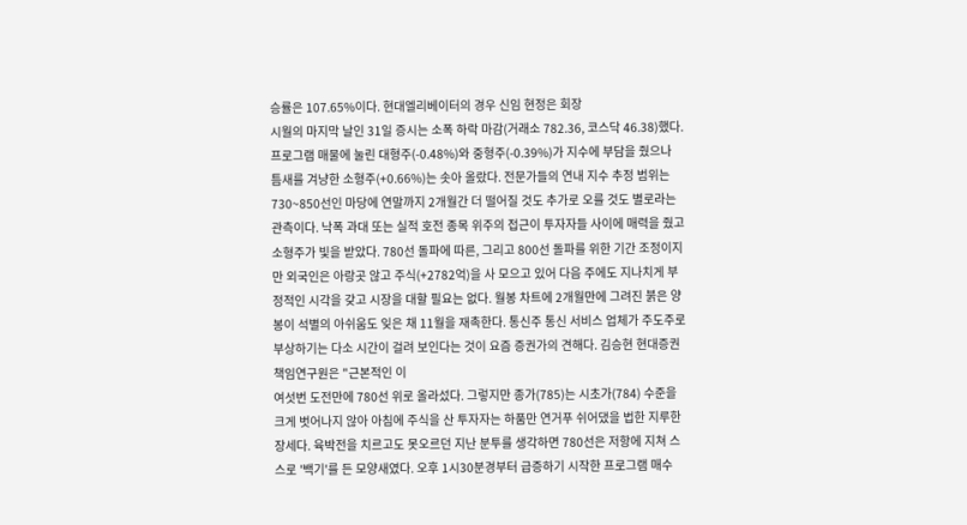승률은 107.65%이다. 현대엘리베이터의 경우 신임 현정은 회장
시월의 마지막 날인 31일 증시는 소폭 하락 마감(거래소 782.36, 코스닥 46.38)했다. 프로그램 매물에 눌린 대형주(-0.48%)와 중형주(-0.39%)가 지수에 부담을 줬으나 틈새를 겨냥한 소형주(+0.66%)는 솟아 올랐다. 전문가들의 연내 지수 추정 범위는 730~850선인 마당에 연말까지 2개월간 더 떨어질 것도 추가로 오를 것도 별로라는 관측이다. 낙폭 과대 또는 실적 호전 종목 위주의 접근이 투자자들 사이에 매력을 줬고 소형주가 빛을 받았다. 780선 돌파에 따른, 그리고 800선 돌파를 위한 기간 조정이지만 외국인은 아랑곳 않고 주식(+2782억)을 사 모으고 있어 다음 주에도 지나치게 부정적인 시각을 갖고 시장을 대할 필요는 없다. 월봉 차트에 2개월만에 그려진 붉은 양봉이 석별의 아쉬움도 잊은 채 11월을 재촉한다. 통신주 통신 서비스 업체가 주도주로 부상하기는 다소 시간이 걸려 보인다는 것이 요즘 증권가의 견해다. 김승현 현대증권 책임연구원은 "근본적인 이
여섯번 도전만에 780선 위로 올라섰다. 그렇지만 종가(785)는 시초가(784) 수준을 크게 벗어나지 않아 아침에 주식을 산 투자자는 하품만 연거푸 쉬어댔을 법한 지루한 장세다. 육박전을 치르고도 못오르던 지난 분투를 생각하면 780선은 저항에 지쳐 스스로 '백기'를 든 모양새였다. 오후 1시30분경부터 급증하기 시작한 프로그램 매수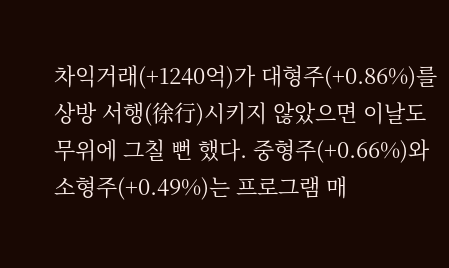차익거래(+1240억)가 대형주(+0.86%)를 상방 서행(徐行)시키지 않았으면 이날도 무위에 그칠 뻔 했다. 중형주(+0.66%)와 소형주(+0.49%)는 프로그램 매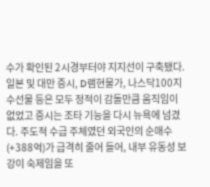수가 확인된 2시경부터야 지지선이 구축됐다. 일본 및 대만 증시, D램현물가, 나스닥100지수선물 등은 모두 정적이 감돌만큼 움직임이 없었고 증시는 조타 기능을 다시 뉴욕에 넘겼다. 주도적 수급 주체였던 외국인의 순매수(+388억)가 급격히 줄어 들어, 내부 유동성 보강이 숙제임을 또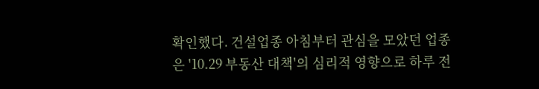확인했다. 건설업종 아침부터 관심을 모았던 업종은 '10.29 부동산 대책'의 심리적 영향으로 하루 전